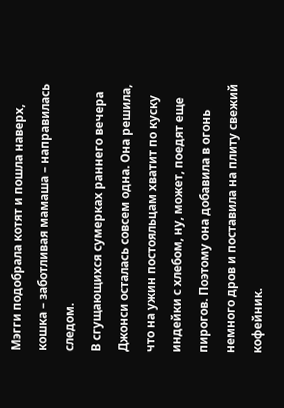Мэгги подобрала котят и пошла наверх, кошка – заботливая мамаша – направилась следом.
В сгущающихся сумерках раннего вечера Джонси осталась совсем одна. Она решила, что на ужин постояльцам хватит по куску индейки с хлебом, ну, может, поедят еще пирогов. Поэтому она добавила в огонь немного дров и поставила на плиту свежий кофейник.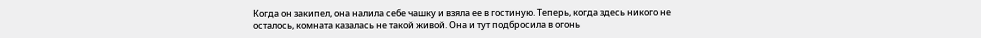Когда он закипел, она налила себе чашку и взяла ее в гостиную. Теперь, когда здесь никого не осталось, комната казалась не такой живой. Она и тут подбросила в огонь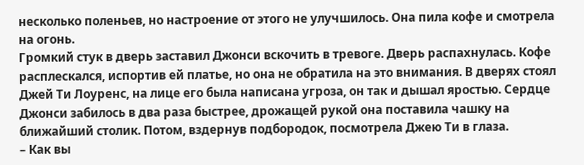несколько поленьев, но настроение от этого не улучшилось. Она пила кофе и смотрела на огонь.
Громкий стук в дверь заставил Джонси вскочить в тревоге. Дверь распахнулась. Кофе расплескался, испортив ей платье, но она не обратила на это внимания. В дверях стоял Джей Ти Лоуренс, на лице его была написана угроза, он так и дышал яростью. Сердце Джонси забилось в два раза быстрее, дрожащей рукой она поставила чашку на ближайший столик. Потом, вздернув подбородок, посмотрела Джею Ти в глаза.
– Как вы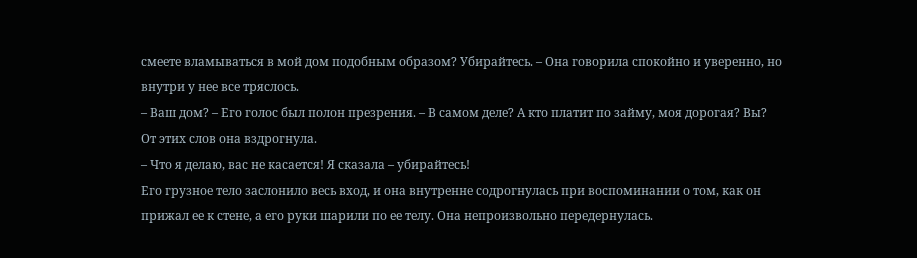смеете вламываться в мой дом подобным образом? Убирайтесь. – Она говорила спокойно и уверенно, но внутри у нее все тряслось.
– Ваш дом? – Его голос был полон презрения. – В самом деле? А кто платит по займу, моя дорогая? Вы?
От этих слов она вздрогнула.
– Что я делаю, вас не касается! Я сказала – убирайтесь!
Его грузное тело заслонило весь вход, и она внутренне содрогнулась при воспоминании о том, как он прижал ее к стене, а его руки шарили по ее телу. Она непроизвольно передернулась.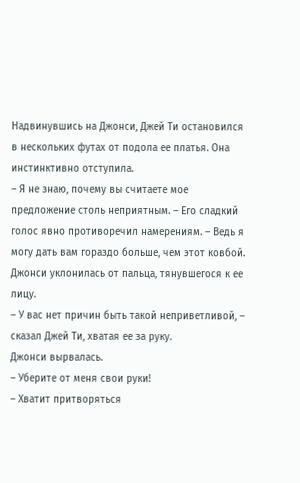Надвинувшись на Джонси, Джей Ти остановился в нескольких футах от подола ее платья. Она инстинктивно отступила.
– Я не знаю, почему вы считаете мое предложение столь неприятным. – Его сладкий голос явно противоречил намерениям. – Ведь я могу дать вам гораздо больше, чем этот ковбой.
Джонси уклонилась от пальца, тянувшегося к ее лицу.
– У вас нет причин быть такой неприветливой, – сказал Джей Ти, хватая ее за руку.
Джонси вырвалась.
– Уберите от меня свои руки!
– Хватит притворяться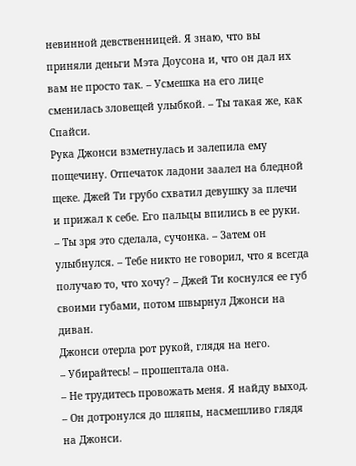невинной девственницей. Я знаю, что вы приняли деньги Мэта Доусона и, что он дал их вам не просто так. – Усмешка на его лице сменилась зловещей улыбкой. – Ты такая же, как Спайси.
Рука Джонси взметнулась и залепила ему пощечину. Отпечаток ладони заалел на бледной щеке. Джей Ти грубо схватил девушку за плечи и прижал к себе. Его пальцы впились в ее руки.
– Ты зря это сделала, сучонка. – Затем он улыбнулся. – Тебе никто не говорил, что я всегда получаю то, что хочу? – Джей Ти коснулся ее губ своими губами, потом швырнул Джонси на диван.
Джонси отерла рот рукой, глядя на него.
– Убирайтесь! – прошептала она.
– Не трудитесь провожать меня. Я найду выход. – Он дотронулся до шляпы, насмешливо глядя на Джонси.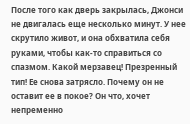После того как дверь закрылась, Джонси не двигалась еще несколько минут. У нее скрутило живот, и она обхватила себя руками, чтобы как-то справиться со спазмом. Какой мерзавец! Презренный тип! Ее снова затрясло. Почему он не оставит ее в покое? Он что, хочет непременно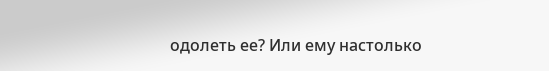одолеть ее? Или ему настолько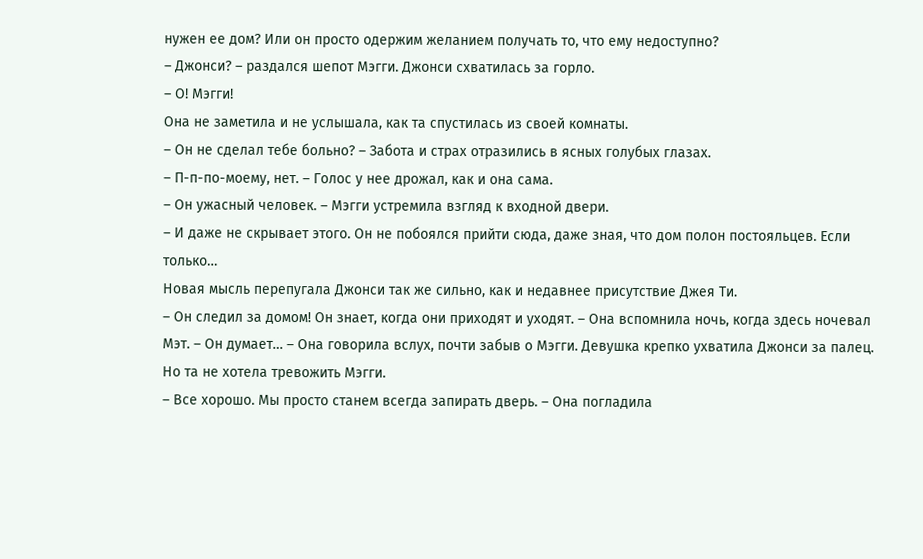нужен ее дом? Или он просто одержим желанием получать то, что ему недоступно?
– Джонси? – раздался шепот Мэгги. Джонси схватилась за горло.
– О! Мэгги!
Она не заметила и не услышала, как та спустилась из своей комнаты.
– Он не сделал тебе больно? – Забота и страх отразились в ясных голубых глазах.
– П-п-по-моему, нет. – Голос у нее дрожал, как и она сама.
– Он ужасный человек. – Мэгги устремила взгляд к входной двери.
– И даже не скрывает этого. Он не побоялся прийти сюда, даже зная, что дом полон постояльцев. Если только…
Новая мысль перепугала Джонси так же сильно, как и недавнее присутствие Джея Ти.
– Он следил за домом! Он знает, когда они приходят и уходят. – Она вспомнила ночь, когда здесь ночевал Мэт. – Он думает… – Она говорила вслух, почти забыв о Мэгги. Девушка крепко ухватила Джонси за палец. Но та не хотела тревожить Мэгги.
– Все хорошо. Мы просто станем всегда запирать дверь. – Она погладила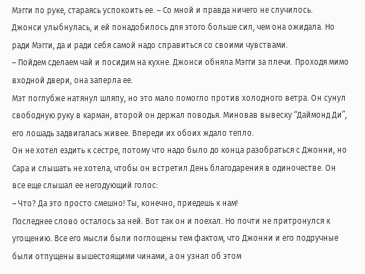Мэгги по руке, стараясь успокоить ее. – Со мной и правда ничего не случилось.
Джонси улыбнулась, и ей понадобилось для этого больше сил, чем она ожидала. Но ради Мэгги, да и ради себя самой надо справиться со своими чувствами.
– Пойдем сделаем чай и посидим на кухне. Джонси обняла Мэгги за плечи. Проходя мимо входной двери, она заперла ее.
Мэт поглубже натянул шляпу, но это мало помогло против холодного ветра. Он сунул свободную руку в карман, второй он держал поводья. Миновав вывеску “Даймонд Ди”, его лошадь задвигалась живее. Впереди их обоих ждало тепло.
Он не хотел ездить к сестре, потому что надо было до конца разобраться с Джонни, но Сара и слышать не хотела, чтобы он встретил День благодарения в одиночестве. Он все еще слышал ее негодующий голос:
– Что? Да это просто смешно! Ты, конечно, приедешь к нам!
Последнее слово осталось за ней. Вот так он и поехал. Но почти не притронулся к угощению. Все его мысли были поглощены тем фактом, что Джонни и его подручные были отпущены вышестоящими чинами, а он узнал об этом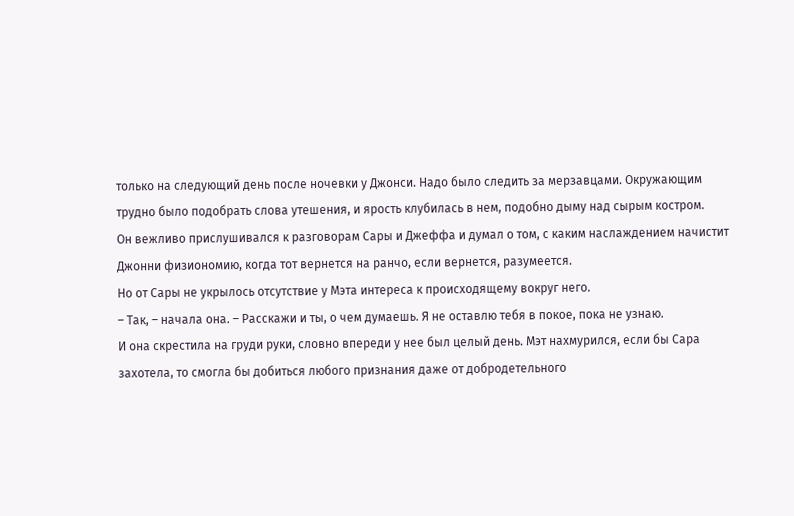только на следующий день после ночевки у Джонси. Надо было следить за мерзавцами. Окружающим трудно было подобрать слова утешения, и ярость клубилась в нем, подобно дыму над сырым костром.
Он вежливо прислушивался к разговорам Сары и Джеффа и думал о том, с каким наслаждением начистит Джонни физиономию, когда тот вернется на ранчо, если вернется, разумеется.
Но от Сары не укрылось отсутствие у Мэта интереса к происходящему вокруг него.
– Так, – начала она. – Расскажи и ты, о чем думаешь. Я не оставлю тебя в покое, пока не узнаю.
И она скрестила на груди руки, словно впереди у нее был целый день. Мэт нахмурился, если бы Сара захотела, то смогла бы добиться любого признания даже от добродетельного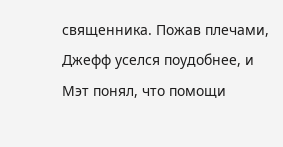священника. Пожав плечами, Джефф уселся поудобнее, и Мэт понял, что помощи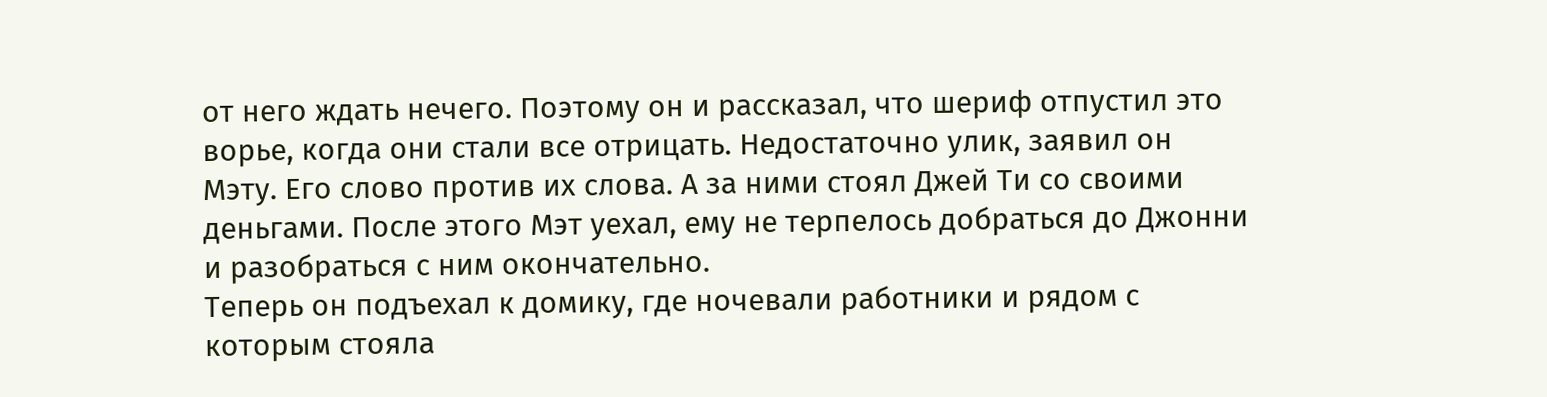от него ждать нечего. Поэтому он и рассказал, что шериф отпустил это ворье, когда они стали все отрицать. Недостаточно улик, заявил он Мэту. Его слово против их слова. А за ними стоял Джей Ти со своими деньгами. После этого Мэт уехал, ему не терпелось добраться до Джонни и разобраться с ним окончательно.
Теперь он подъехал к домику, где ночевали работники и рядом с которым стояла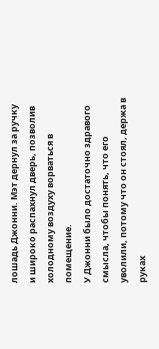лошадь Джонни. Мэт дернул за ручку и широко распахнул дверь, позволив холодному воздуху ворваться в помещение.
У Джонни было достаточно здравого смыслa, чтобы понять, что его уволили, потому что он стоял, держа в руках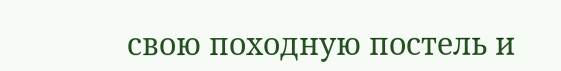свою походную постель и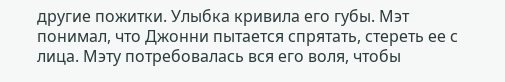другие пожитки. Улыбка кривила его губы. Мэт понимал, что Джонни пытается спрятать, стереть ее с лица. Мэту потребовалась вся его воля, чтобы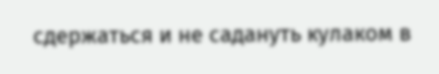сдержаться и не садануть кулаком в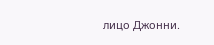лицо Джонни.